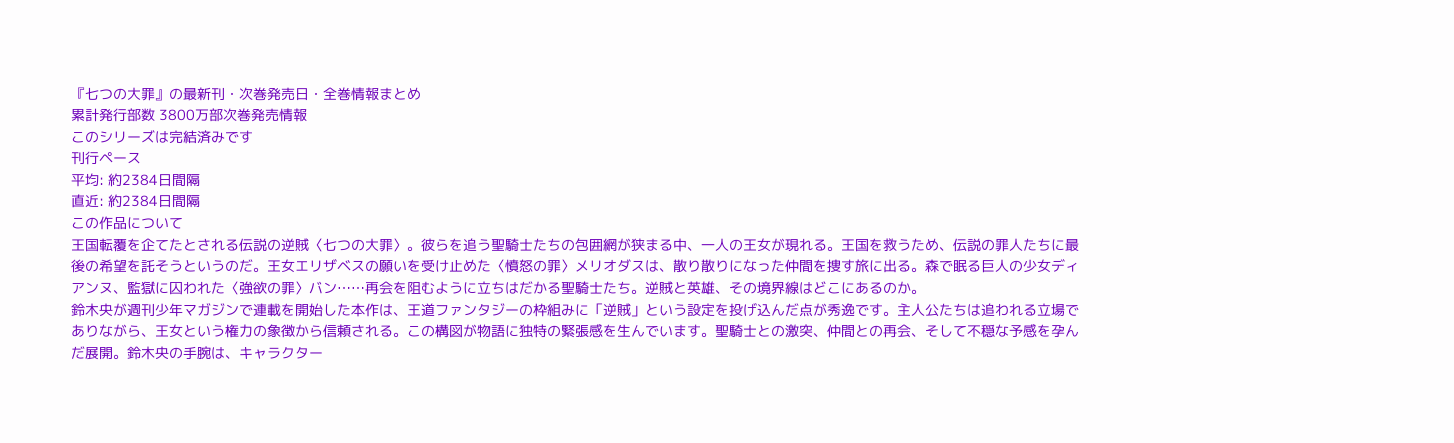『七つの大罪』の最新刊・次巻発売日・全巻情報まとめ
累計発行部数 3800万部次巻発売情報
このシリーズは完結済みです
刊行ペース
平均: 約2384日間隔
直近: 約2384日間隔
この作品について
王国転覆を企てたとされる伝説の逆賊〈七つの大罪〉。彼らを追う聖騎士たちの包囲網が狭まる中、一人の王女が現れる。王国を救うため、伝説の罪人たちに最後の希望を託そうというのだ。王女エリザベスの願いを受け止めた〈憤怒の罪〉メリオダスは、散り散りになった仲間を捜す旅に出る。森で眠る巨人の少女ディアンヌ、監獄に囚われた〈強欲の罪〉バン……再会を阻むように立ちはだかる聖騎士たち。逆賊と英雄、その境界線はどこにあるのか。
鈴木央が週刊少年マガジンで連載を開始した本作は、王道ファンタジーの枠組みに「逆賊」という設定を投げ込んだ点が秀逸です。主人公たちは追われる立場でありながら、王女という権力の象徴から信頼される。この構図が物語に独特の緊張感を生んでいます。聖騎士との激突、仲間との再会、そして不穏な予感を孕んだ展開。鈴木央の手腕は、キャラクター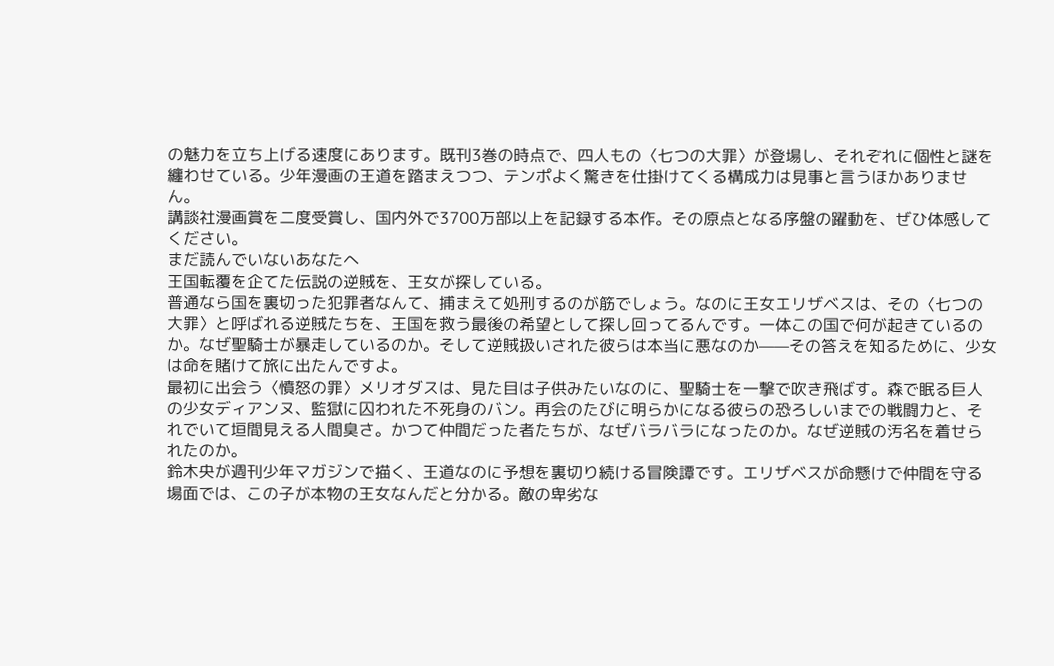の魅力を立ち上げる速度にあります。既刊3巻の時点で、四人もの〈七つの大罪〉が登場し、それぞれに個性と謎を纏わせている。少年漫画の王道を踏まえつつ、テンポよく驚きを仕掛けてくる構成力は見事と言うほかありません。
講談社漫画賞を二度受賞し、国内外で3700万部以上を記録する本作。その原点となる序盤の躍動を、ぜひ体感してください。
まだ読んでいないあなたへ
王国転覆を企てた伝説の逆賊を、王女が探している。
普通なら国を裏切った犯罪者なんて、捕まえて処刑するのが筋でしょう。なのに王女エリザベスは、その〈七つの大罪〉と呼ばれる逆賊たちを、王国を救う最後の希望として探し回ってるんです。一体この国で何が起きているのか。なぜ聖騎士が暴走しているのか。そして逆賊扱いされた彼らは本当に悪なのか——その答えを知るために、少女は命を賭けて旅に出たんですよ。
最初に出会う〈憤怒の罪〉メリオダスは、見た目は子供みたいなのに、聖騎士を一撃で吹き飛ばす。森で眠る巨人の少女ディアンヌ、監獄に囚われた不死身のバン。再会のたびに明らかになる彼らの恐ろしいまでの戦闘力と、それでいて垣間見える人間臭さ。かつて仲間だった者たちが、なぜバラバラになったのか。なぜ逆賊の汚名を着せられたのか。
鈴木央が週刊少年マガジンで描く、王道なのに予想を裏切り続ける冒険譚です。エリザベスが命懸けで仲間を守る場面では、この子が本物の王女なんだと分かる。敵の卑劣な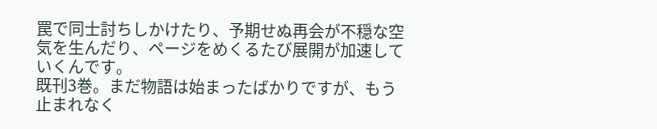罠で同士討ちしかけたり、予期せぬ再会が不穏な空気を生んだり、ページをめくるたび展開が加速していくんです。
既刊3巻。まだ物語は始まったばかりですが、もう止まれなく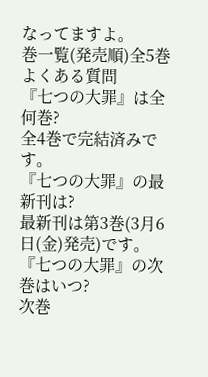なってますよ。
巻一覧(発売順)全5巻
よくある質問
『七つの大罪』は全何巻?
全4巻で完結済みです。
『七つの大罪』の最新刊は?
最新刊は第3巻(3月6日(金)発売)です。
『七つの大罪』の次巻はいつ?
次巻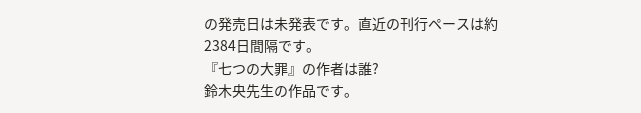の発売日は未発表です。直近の刊行ペースは約2384日間隔です。
『七つの大罪』の作者は誰?
鈴木央先生の作品です。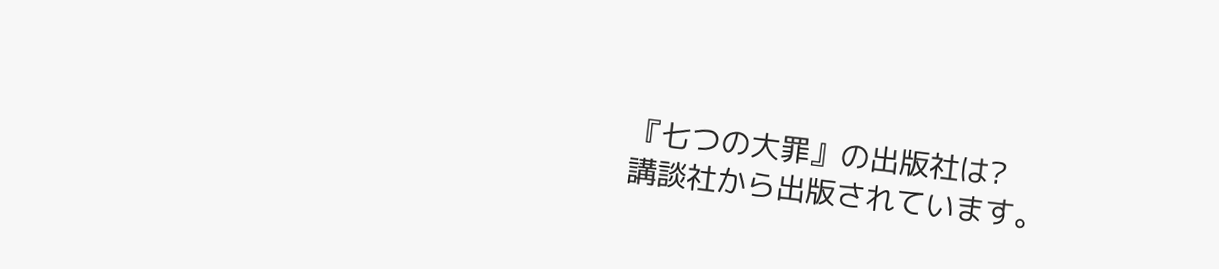『七つの大罪』の出版社は?
講談社から出版されています。